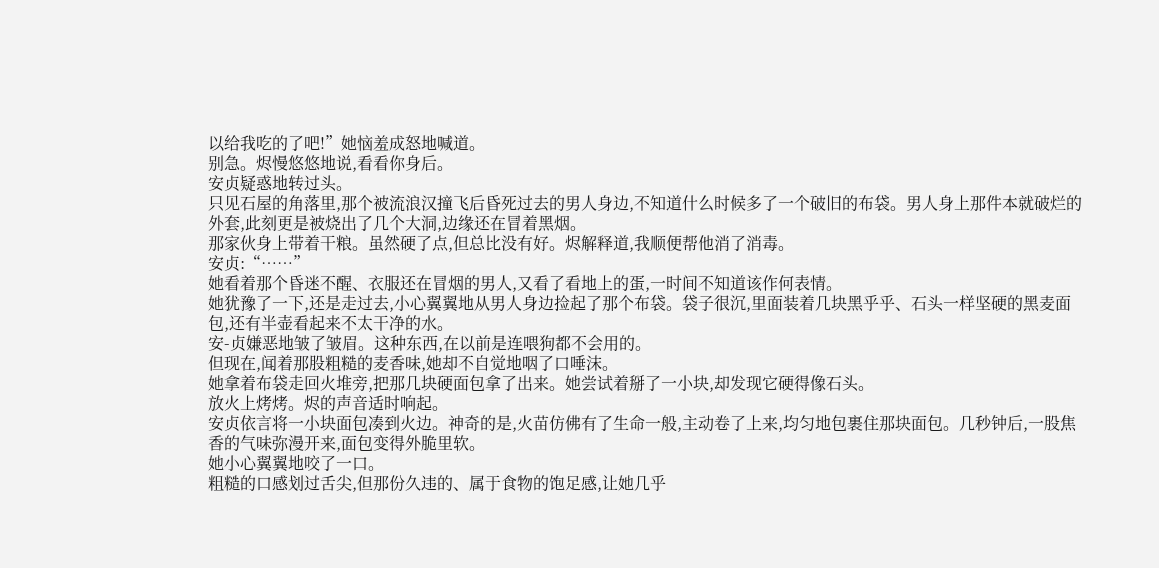以给我吃的了吧!”她恼羞成怒地喊道。
别急。烬慢悠悠地说,看看你身后。
安贞疑惑地转过头。
只见石屋的角落里,那个被流浪汉撞飞后昏死过去的男人身边,不知道什么时候多了一个破旧的布袋。男人身上那件本就破烂的外套,此刻更是被烧出了几个大洞,边缘还在冒着黑烟。
那家伙身上带着干粮。虽然硬了点,但总比没有好。烬解释道,我顺便帮他消了消毒。
安贞:“……”
她看着那个昏迷不醒、衣服还在冒烟的男人,又看了看地上的蛋,一时间不知道该作何表情。
她犹豫了一下,还是走过去,小心翼翼地从男人身边捡起了那个布袋。袋子很沉,里面装着几块黑乎乎、石头一样坚硬的黑麦面包,还有半壶看起来不太干净的水。
安-贞嫌恶地皱了皱眉。这种东西,在以前是连喂狗都不会用的。
但现在,闻着那股粗糙的麦香味,她却不自觉地咽了口唾沫。
她拿着布袋走回火堆旁,把那几块硬面包拿了出来。她尝试着掰了一小块,却发现它硬得像石头。
放火上烤烤。烬的声音适时响起。
安贞依言将一小块面包凑到火边。神奇的是,火苗仿佛有了生命一般,主动卷了上来,均匀地包裹住那块面包。几秒钟后,一股焦香的气味弥漫开来,面包变得外脆里软。
她小心翼翼地咬了一口。
粗糙的口感划过舌尖,但那份久违的、属于食物的饱足感,让她几乎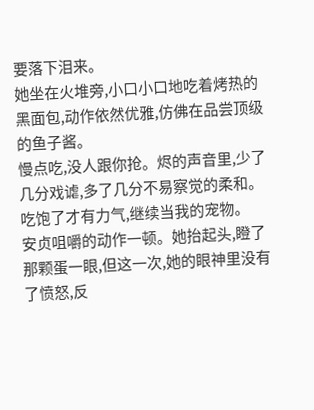要落下泪来。
她坐在火堆旁,小口小口地吃着烤热的黑面包,动作依然优雅,仿佛在品尝顶级的鱼子酱。
慢点吃,没人跟你抢。烬的声音里,少了几分戏谑,多了几分不易察觉的柔和。吃饱了才有力气,继续当我的宠物。
安贞咀嚼的动作一顿。她抬起头,瞪了那颗蛋一眼,但这一次,她的眼神里没有了愤怒,反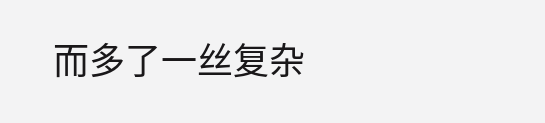而多了一丝复杂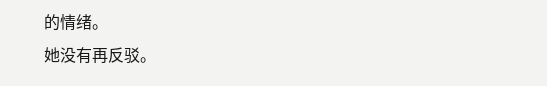的情绪。
她没有再反驳。